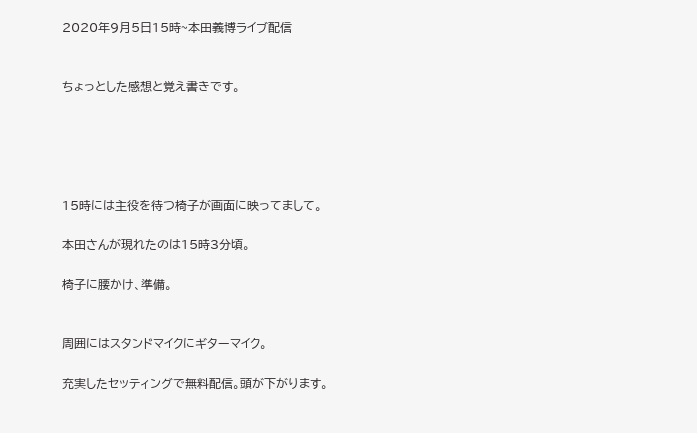2020年9月5日15時~本田義博ライブ配信


ちょっとした感想と覚え書きです。





15時には主役を待つ椅子が画面に映ってまして。

本田さんが現れたのは15時3分頃。

椅子に腰かけ、準備。


周囲にはスタンドマイクにギターマイク。

充実したセッティングで無料配信。頭が下がります。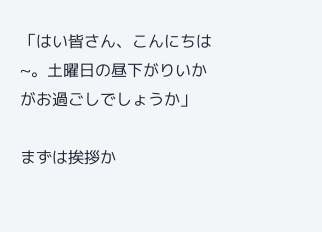「はい皆さん、こんにちは~。土曜日の昼下がりいかがお過ごしでしょうか」

まずは挨拶か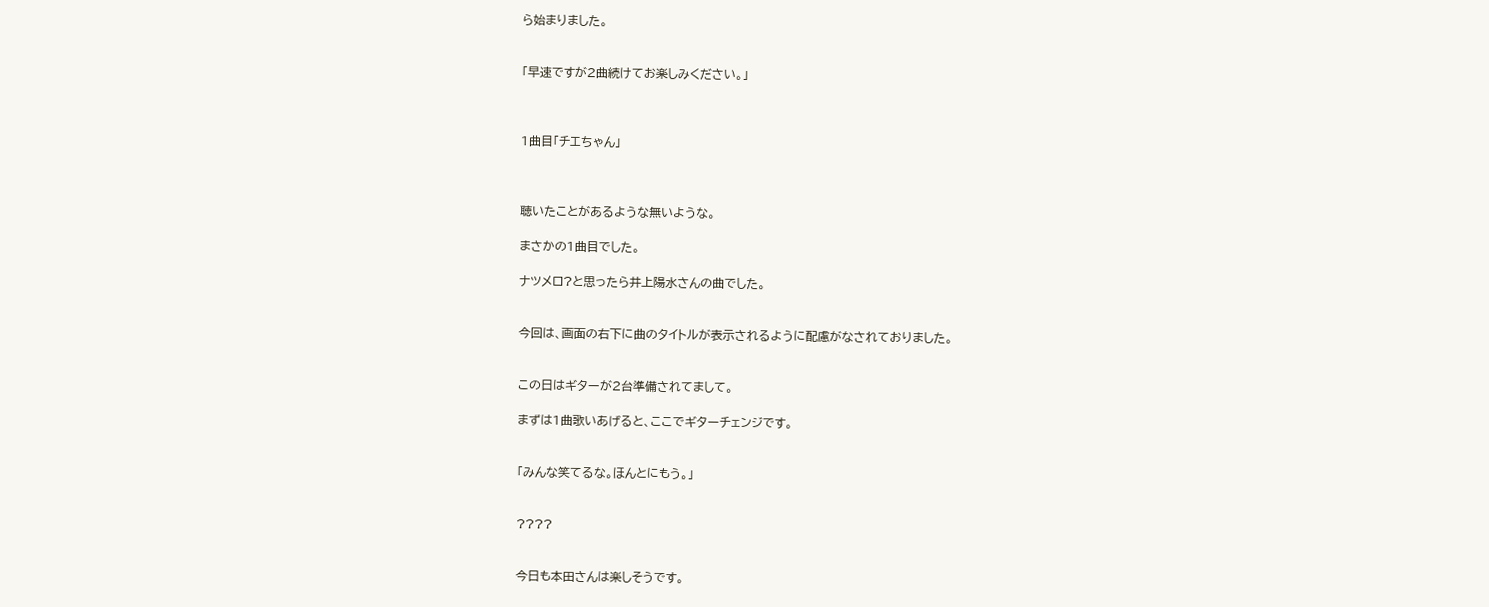ら始まりました。


「早速ですが2曲続けてお楽しみください。」



1曲目「チエちゃん」



聴いたことがあるような無いような。

まさかの1曲目でした。

ナツメロ?と思ったら井上陽水さんの曲でした。


今回は、画面の右下に曲のタイトルが表示されるように配慮がなされておりました。


この日はギターが2台準備されてまして。

まずは1曲歌いあげると、ここでギターチェンジです。


「みんな笑てるな。ほんとにもう。」


????


今日も本田さんは楽しそうです。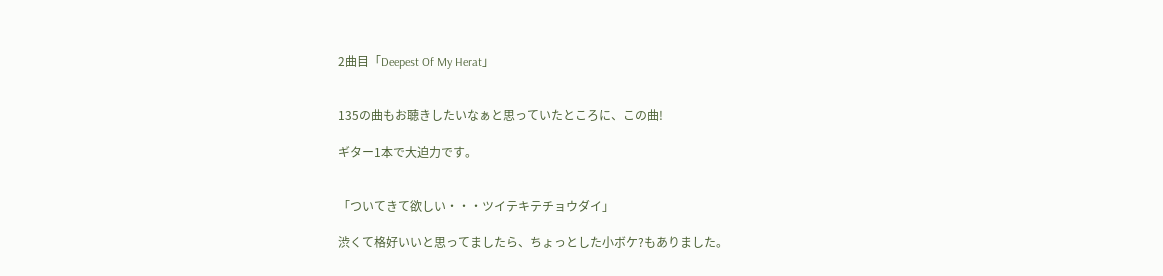2曲目「Deepest Of My Herat」


135の曲もお聴きしたいなぁと思っていたところに、この曲!

ギター1本で大迫力です。


「ついてきて欲しい・・・ツイテキテチョウダイ」

渋くて格好いいと思ってましたら、ちょっとした小ボケ?もありました。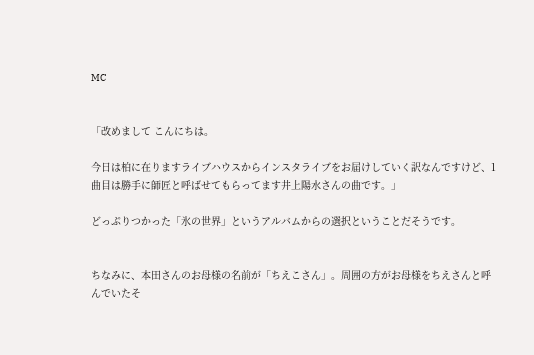MC


「改めまして こんにちは。

今日は柏に在りますライブハウスからインスタライブをお届けしていく訳なんですけど、1曲目は勝手に師匠と呼ばせてもらってます井上陽水さんの曲です。」

どっぷりつかった「氷の世界」というアルバムからの選択ということだそうです。


ちなみに、本田さんのお母様の名前が「ちえこさん」。周囲の方がお母様をちえさんと呼んでいたそ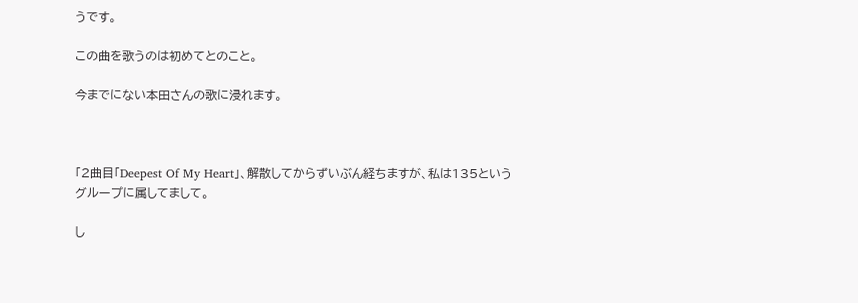うです。

この曲を歌うのは初めてとのこと。

今までにない本田さんの歌に浸れます。



「2曲目「Deepest Of My Heart」、解散してからずいぶん経ちますが、私は135というグループに属してまして。

し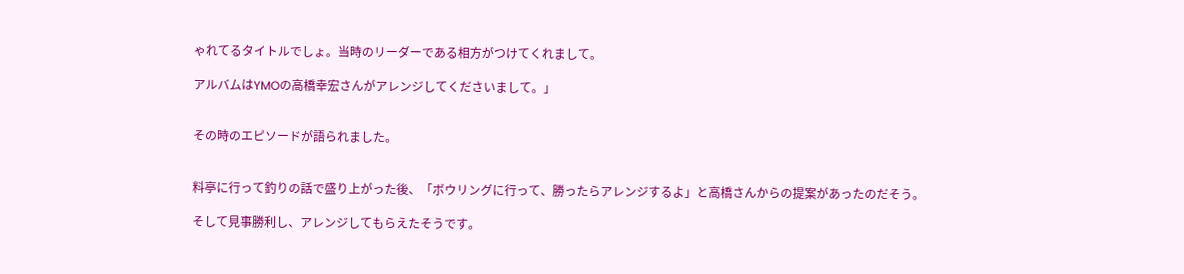ゃれてるタイトルでしょ。当時のリーダーである相方がつけてくれまして。

アルバムはYMOの高橋幸宏さんがアレンジしてくださいまして。」


その時のエピソードが語られました。


料亭に行って釣りの話で盛り上がった後、「ボウリングに行って、勝ったらアレンジするよ」と高橋さんからの提案があったのだそう。

そして見事勝利し、アレンジしてもらえたそうです。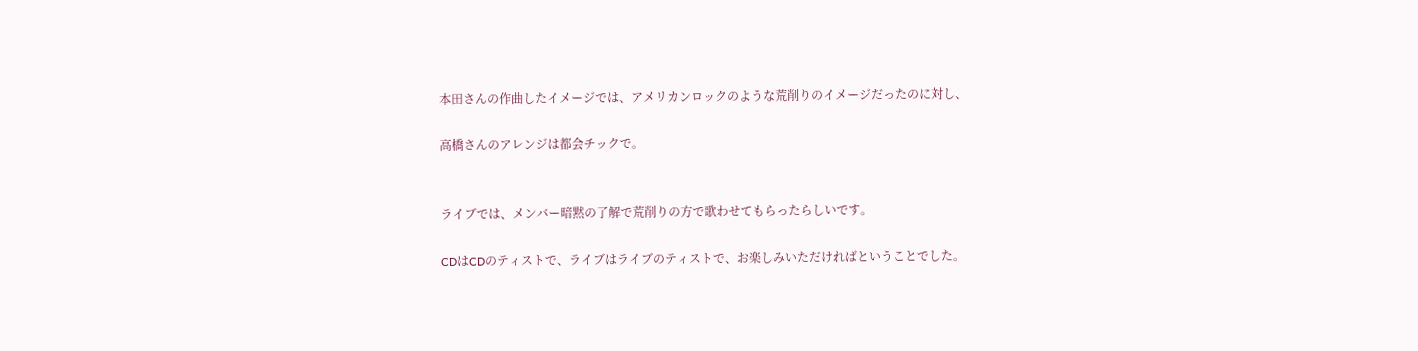本田さんの作曲したイメージでは、アメリカンロックのような荒削りのイメージだったのに対し、

高橋さんのアレンジは都会チックで。


ライブでは、メンバー暗黙の了解で荒削りの方で歌わせてもらったらしいです。

CDはCDのティストで、ライブはライブのティストで、お楽しみいただければということでした。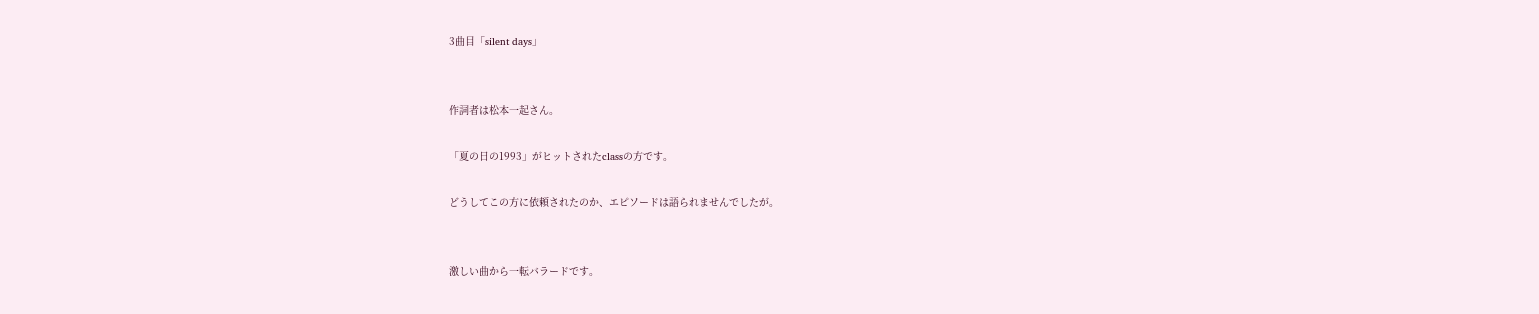3曲目「silent days」


作詞者は松本一起さん。

「夏の日の1993」がヒットされたclassの方です。

どうしてこの方に依頼されたのか、エピソードは語られませんでしたが。


激しい曲から一転バラードです。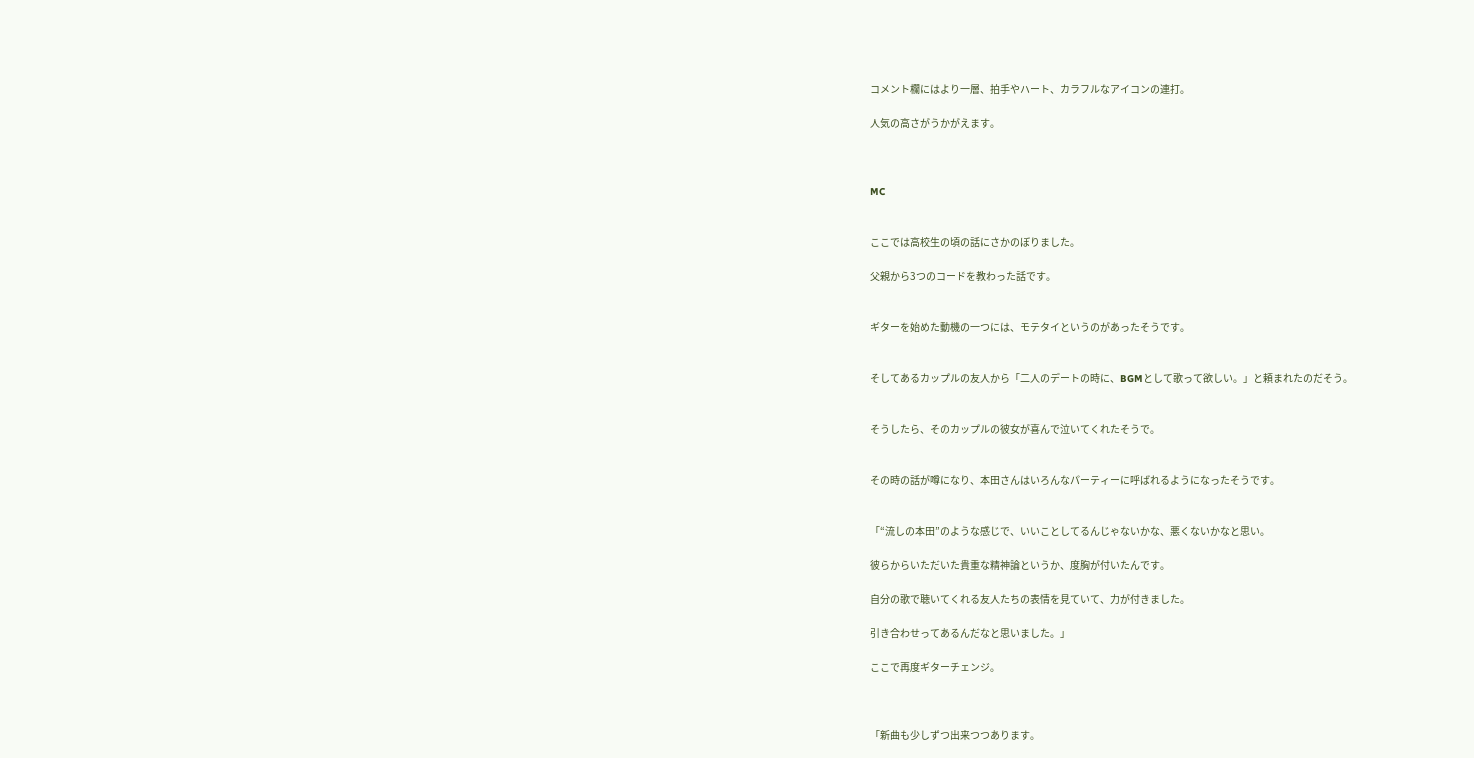コメント欄にはより一層、拍手やハート、カラフルなアイコンの連打。

人気の高さがうかがえます。



MC


ここでは高校生の頃の話にさかのぼりました。

父親から3つのコードを教わった話です。


ギターを始めた動機の一つには、モテタイというのがあったそうです。


そしてあるカップルの友人から「二人のデートの時に、BGMとして歌って欲しい。」と頼まれたのだそう。


そうしたら、そのカップルの彼女が喜んで泣いてくれたそうで。


その時の話が噂になり、本田さんはいろんなパーティーに呼ばれるようになったそうです。


「“流しの本田”のような感じで、いいことしてるんじゃないかな、悪くないかなと思い。

彼らからいただいた貴重な精神論というか、度胸が付いたんです。

自分の歌で聴いてくれる友人たちの表情を見ていて、力が付きました。

引き合わせってあるんだなと思いました。」

ここで再度ギターチェンジ。



「新曲も少しずつ出来つつあります。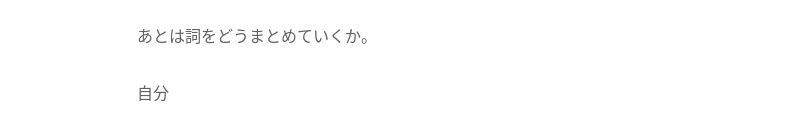あとは詞をどうまとめていくか。

自分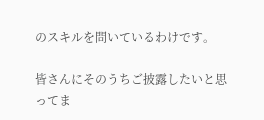のスキルを問いているわけです。

皆さんにそのうちご披露したいと思ってま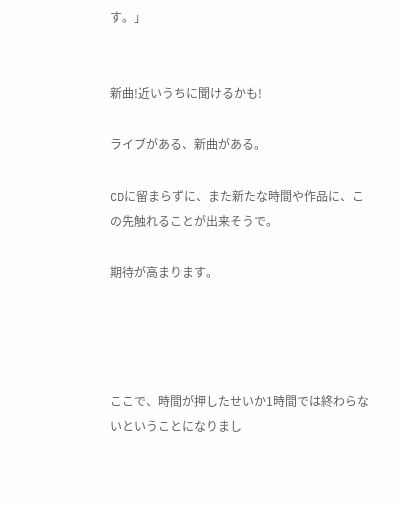す。」


新曲!近いうちに聞けるかも!

ライブがある、新曲がある。

CDに留まらずに、また新たな時間や作品に、この先触れることが出来そうで。

期待が高まります。




ここで、時間が押したせいか1時間では終わらないということになりまし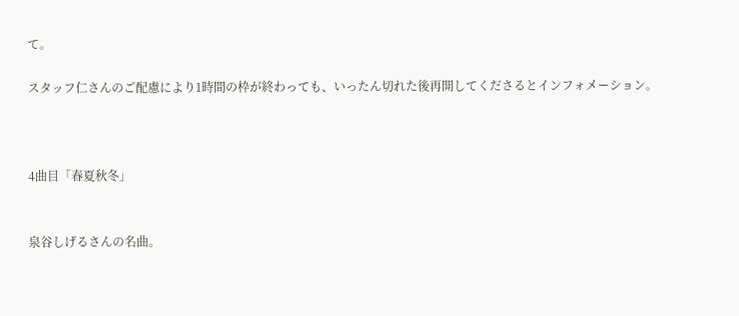て。

スタッフ仁さんのご配慮により1時間の枠が終わっても、いったん切れた後再開してくださるとインフォメーション。



4曲目「春夏秋冬」


泉谷しげるさんの名曲。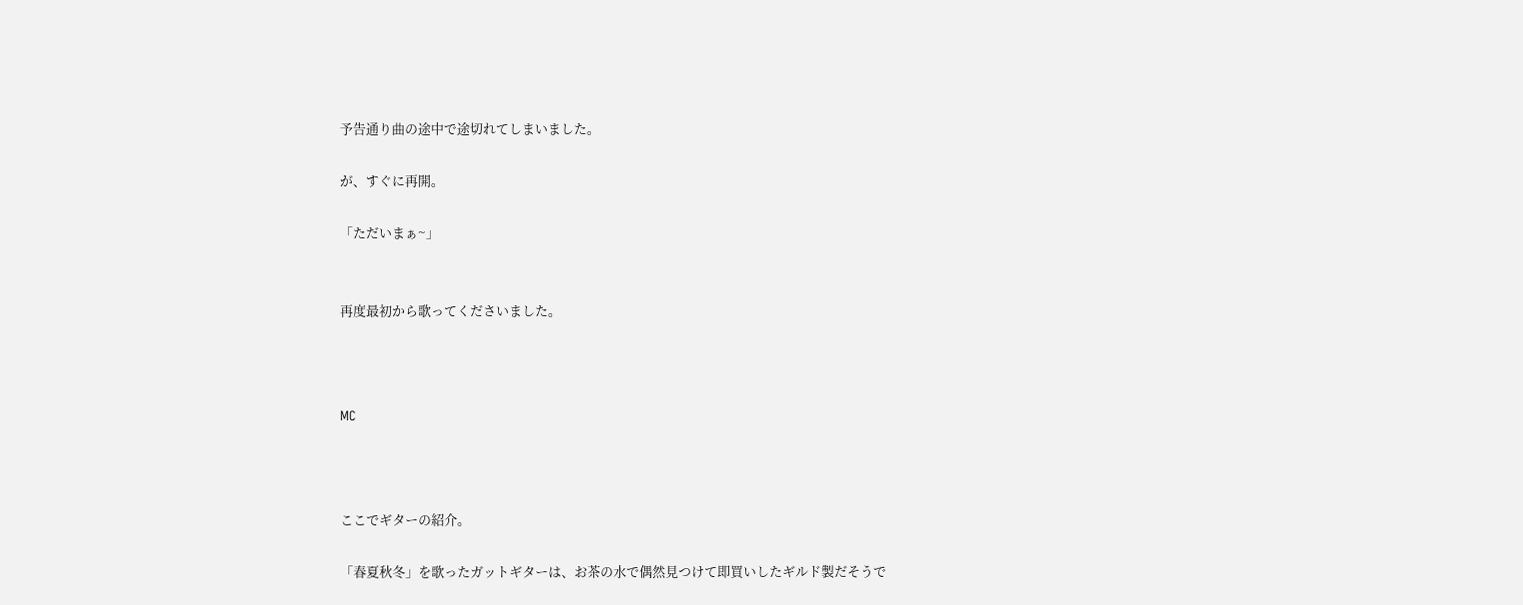予告通り曲の途中で途切れてしまいました。

が、すぐに再開。

「ただいまぁ~」


再度最初から歌ってくださいました。



MC



ここでギターの紹介。

「春夏秋冬」を歌ったガットギターは、お茶の水で偶然見つけて即買いしたギルド製だそうで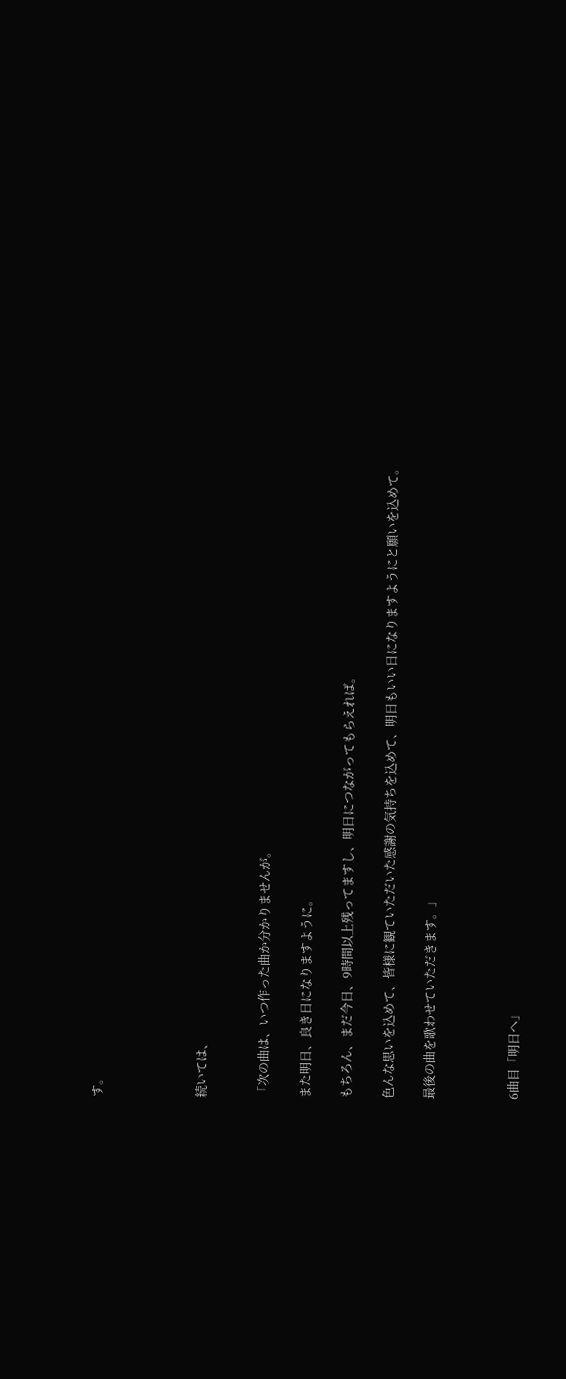す。




続いては、


「次の曲は、いつ作った曲か分かりませんが。

また明日、良き日になりますように。

もちろん、まだ今日、9時間以上残ってますし、明日につながってもらえれば。

色んな思いを込めて、皆様に観ていただいた感謝の気持ちを込めて、明日もいい日になりますようにと願いを込めて。

最後の曲を歌わせていただきます。」



6曲目「明日へ」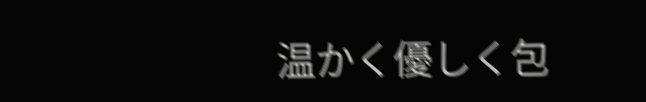温かく優しく包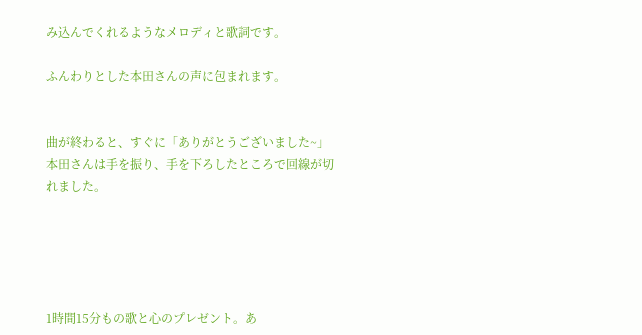み込んでくれるようなメロディと歌詞です。

ふんわりとした本田さんの声に包まれます。


曲が終わると、すぐに「ありがとうございました~」本田さんは手を振り、手を下ろしたところで回線が切れました。





1時間15分もの歌と心のプレゼント。あ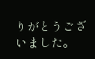りがとうございました。